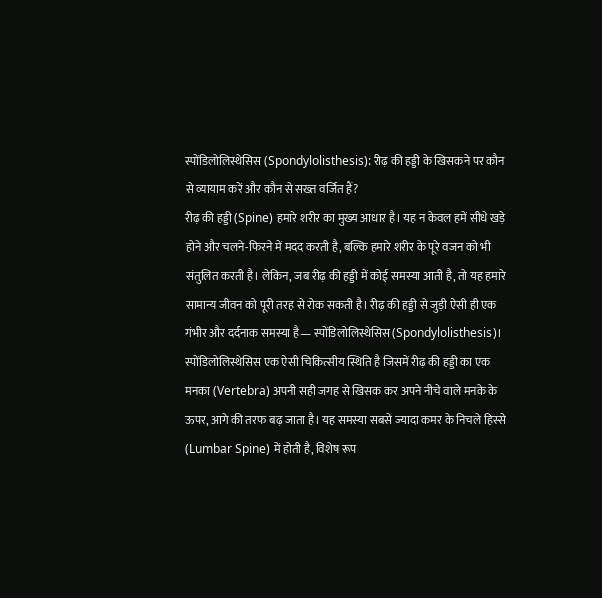स्पोंडिलोलिस्थेसिस (Spondylolisthesis): रीढ़ की हड्डी के खिसकने पर कौन से व्यायाम करें और कौन से सख्त वर्जित हैं?
रीढ़ की हड्डी (Spine) हमारे शरीर का मुख्य आधार है। यह न केवल हमें सीधे खड़े होने और चलने-फिरने में मदद करती है, बल्कि हमारे शरीर के पूरे वजन को भी संतुलित करती है। लेकिन, जब रीढ़ की हड्डी में कोई समस्या आती है, तो यह हमारे सामान्य जीवन को पूरी तरह से रोक सकती है। रीढ़ की हड्डी से जुड़ी ऐसी ही एक गंभीर और दर्दनाक समस्या है— स्पोंडिलोलिस्थेसिस (Spondylolisthesis)।
स्पोंडिलोलिस्थेसिस एक ऐसी चिकित्सीय स्थिति है जिसमें रीढ़ की हड्डी का एक मनका (Vertebra) अपनी सही जगह से खिसक कर अपने नीचे वाले मनके के ऊपर, आगे की तरफ बढ़ जाता है। यह समस्या सबसे ज्यादा कमर के निचले हिस्से (Lumbar Spine) में होती है, विशेष रूप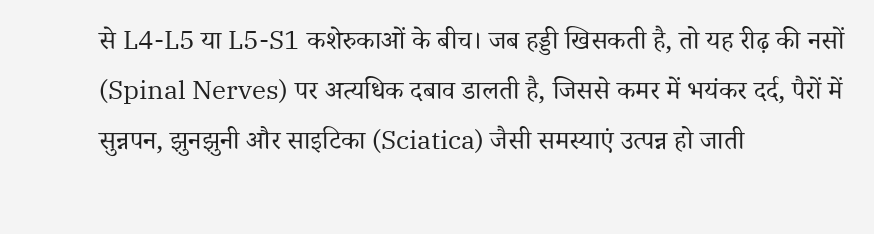से L4-L5 या L5-S1 कशेरुकाओं के बीच। जब हड्डी खिसकती है, तो यह रीढ़ की नसों (Spinal Nerves) पर अत्यधिक दबाव डालती है, जिससे कमर में भयंकर दर्द, पैरों में सुन्नपन, झुनझुनी और साइटिका (Sciatica) जैसी समस्याएं उत्पन्न हो जाती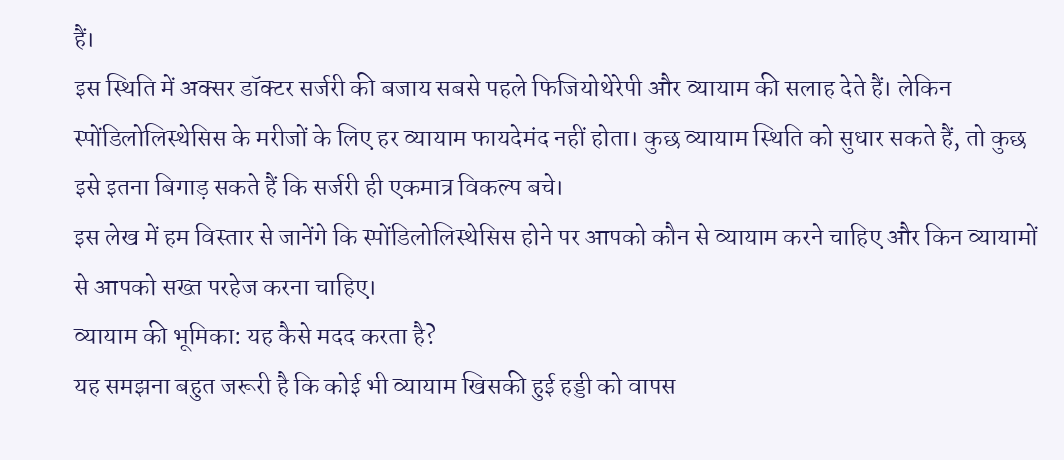हैं।
इस स्थिति में अक्सर डॉक्टर सर्जरी की बजाय सबसे पहले फिजियोथेरेपी और व्यायाम की सलाह देते हैं। लेकिन स्पोंडिलोलिस्थेसिस के मरीजों के लिए हर व्यायाम फायदेमंद नहीं होता। कुछ व्यायाम स्थिति को सुधार सकते हैं, तो कुछ इसे इतना बिगाड़ सकते हैं कि सर्जरी ही एकमात्र विकल्प बचे।
इस लेख में हम विस्तार से जानेंगे कि स्पोंडिलोलिस्थेसिस होने पर आपको कौन से व्यायाम करने चाहिए और किन व्यायामों से आपको सख्त परहेज करना चाहिए।
व्यायाम की भूमिका: यह कैसे मदद करता है?
यह समझना बहुत जरूरी है कि कोई भी व्यायाम खिसकी हुई हड्डी को वापस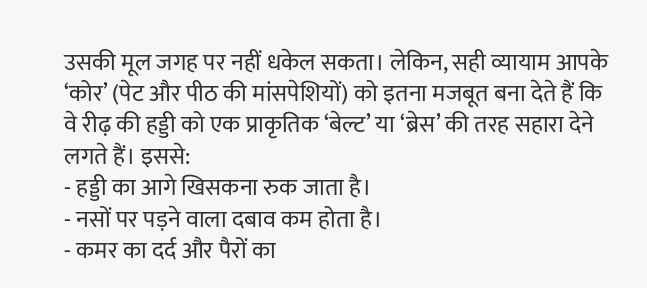उसकी मूल जगह पर नहीं धकेल सकता। लेकिन, सही व्यायाम आपके ‘कोर’ (पेट और पीठ की मांसपेशियों) को इतना मजबूत बना देते हैं कि वे रीढ़ की हड्डी को एक प्राकृतिक ‘बेल्ट’ या ‘ब्रेस’ की तरह सहारा देने लगते हैं। इससे:
- हड्डी का आगे खिसकना रुक जाता है।
- नसों पर पड़ने वाला दबाव कम होता है।
- कमर का दर्द और पैरों का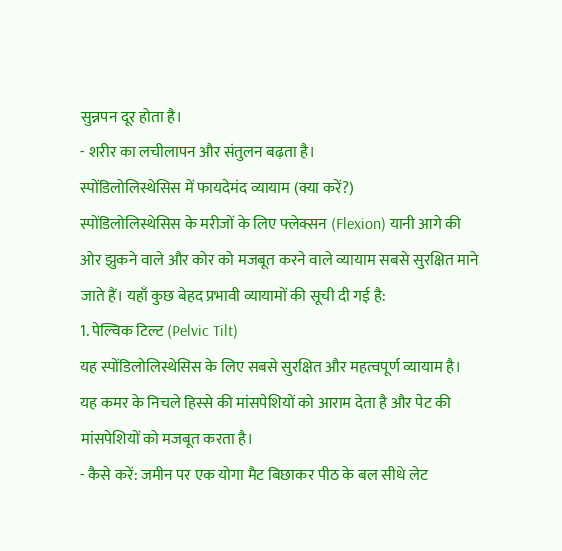सुन्नपन दूर होता है।
- शरीर का लचीलापन और संतुलन बढ़ता है।
स्पोंडिलोलिस्थेसिस में फायदेमंद व्यायाम (क्या करें?)
स्पोंडिलोलिस्थेसिस के मरीजों के लिए फ्लेक्सन (Flexion) यानी आगे की ओर झुकने वाले और कोर को मजबूत करने वाले व्यायाम सबसे सुरक्षित माने जाते हैं। यहाँ कुछ बेहद प्रभावी व्यायामों की सूची दी गई है:
1. पेल्विक टिल्ट (Pelvic Tilt)
यह स्पोंडिलोलिस्थेसिस के लिए सबसे सुरक्षित और महत्वपूर्ण व्यायाम है। यह कमर के निचले हिस्से की मांसपेशियों को आराम देता है और पेट की मांसपेशियों को मजबूत करता है।
- कैसे करें: जमीन पर एक योगा मैट बिछाकर पीठ के बल सीधे लेट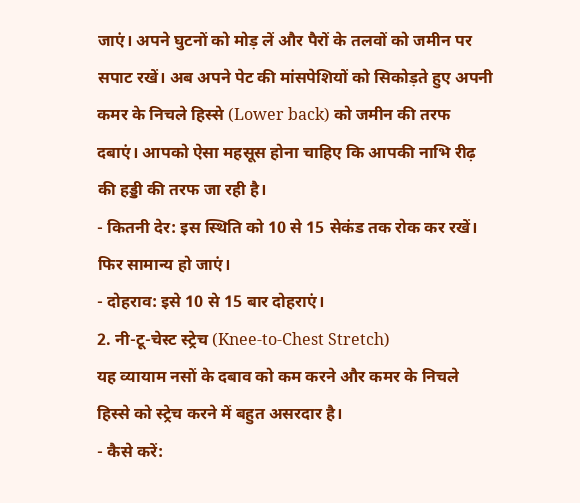जाएं। अपने घुटनों को मोड़ लें और पैरों के तलवों को जमीन पर सपाट रखें। अब अपने पेट की मांसपेशियों को सिकोड़ते हुए अपनी कमर के निचले हिस्से (Lower back) को जमीन की तरफ दबाएं। आपको ऐसा महसूस होना चाहिए कि आपकी नाभि रीढ़ की हड्डी की तरफ जा रही है।
- कितनी देर: इस स्थिति को 10 से 15 सेकंड तक रोक कर रखें। फिर सामान्य हो जाएं।
- दोहराव: इसे 10 से 15 बार दोहराएं।
2. नी-टू-चेस्ट स्ट्रेच (Knee-to-Chest Stretch)
यह व्यायाम नसों के दबाव को कम करने और कमर के निचले हिस्से को स्ट्रेच करने में बहुत असरदार है।
- कैसे करें: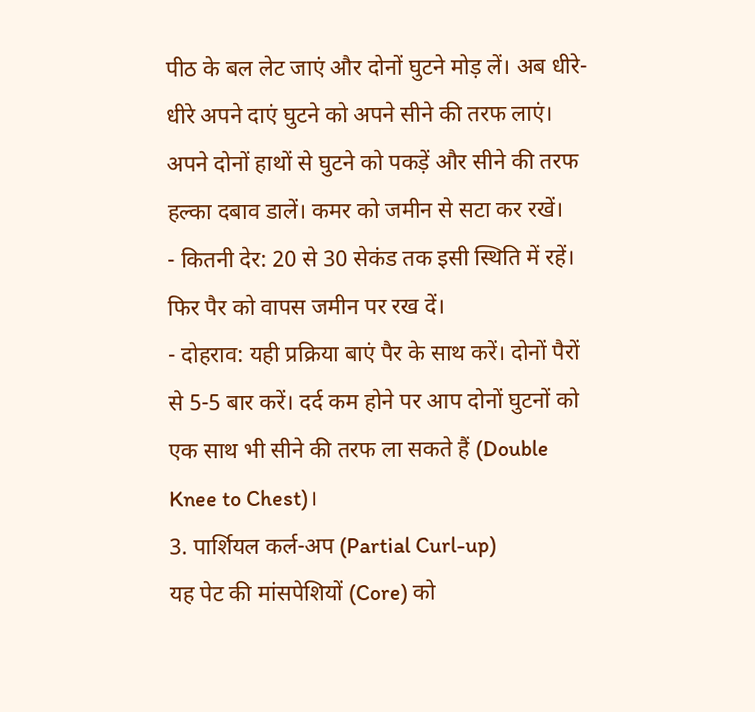पीठ के बल लेट जाएं और दोनों घुटने मोड़ लें। अब धीरे-धीरे अपने दाएं घुटने को अपने सीने की तरफ लाएं। अपने दोनों हाथों से घुटने को पकड़ें और सीने की तरफ हल्का दबाव डालें। कमर को जमीन से सटा कर रखें।
- कितनी देर: 20 से 30 सेकंड तक इसी स्थिति में रहें। फिर पैर को वापस जमीन पर रख दें।
- दोहराव: यही प्रक्रिया बाएं पैर के साथ करें। दोनों पैरों से 5-5 बार करें। दर्द कम होने पर आप दोनों घुटनों को एक साथ भी सीने की तरफ ला सकते हैं (Double Knee to Chest)।
3. पार्शियल कर्ल-अप (Partial Curl-up)
यह पेट की मांसपेशियों (Core) को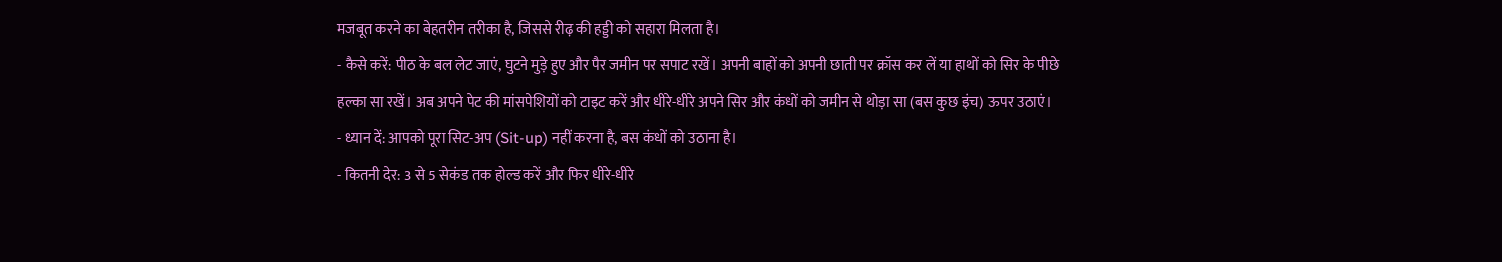मजबूत करने का बेहतरीन तरीका है, जिससे रीढ़ की हड्डी को सहारा मिलता है।
- कैसे करें: पीठ के बल लेट जाएं, घुटने मुड़े हुए और पैर जमीन पर सपाट रखें। अपनी बाहों को अपनी छाती पर क्रॉस कर लें या हाथों को सिर के पीछे हल्का सा रखें। अब अपने पेट की मांसपेशियों को टाइट करें और धीरे-धीरे अपने सिर और कंधों को जमीन से थोड़ा सा (बस कुछ इंच) ऊपर उठाएं।
- ध्यान दें: आपको पूरा सिट-अप (Sit-up) नहीं करना है, बस कंधों को उठाना है।
- कितनी देर: 3 से 5 सेकंड तक होल्ड करें और फिर धीरे-धीरे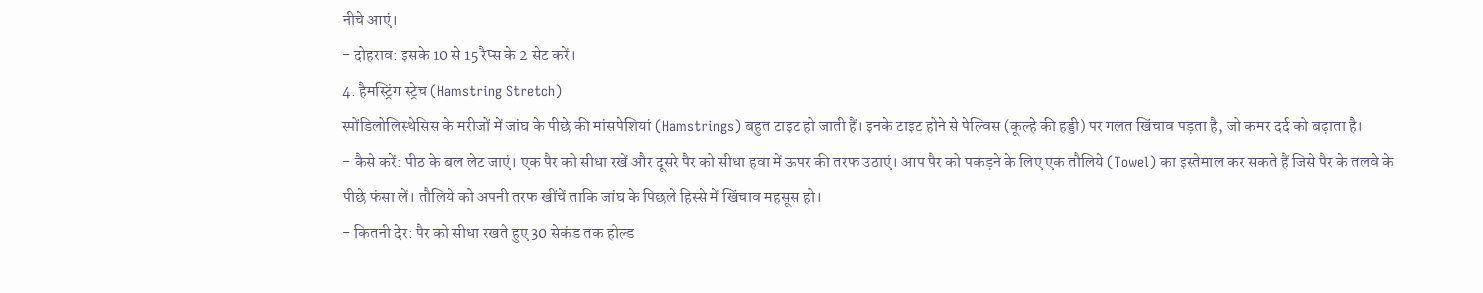नीचे आएं।
- दोहराव: इसके 10 से 15 रैप्स के 2 सेट करें।
4. हैमस्ट्रिंग स्ट्रेच (Hamstring Stretch)
स्पोंडिलोलिस्थेसिस के मरीजों में जांघ के पीछे की मांसपेशियां (Hamstrings) बहुत टाइट हो जाती हैं। इनके टाइट होने से पेल्विस (कूल्हे की हड्डी) पर गलत खिंचाव पड़ता है, जो कमर दर्द को बढ़ाता है।
- कैसे करें: पीठ के बल लेट जाएं। एक पैर को सीधा रखें और दूसरे पैर को सीधा हवा में ऊपर की तरफ उठाएं। आप पैर को पकड़ने के लिए एक तौलिये (Towel) का इस्तेमाल कर सकते हैं जिसे पैर के तलवे के पीछे फंसा लें। तौलिये को अपनी तरफ खींचें ताकि जांघ के पिछले हिस्से में खिंचाव महसूस हो।
- कितनी देर: पैर को सीधा रखते हुए 30 सेकंड तक होल्ड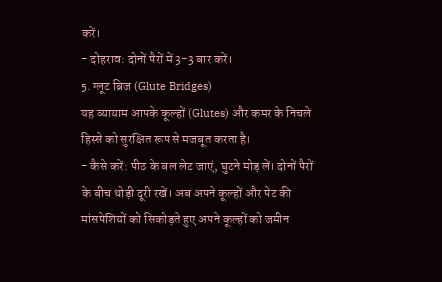करें।
- दोहराव: दोनों पैरों में 3-3 बार करें।
5. ग्लूट ब्रिज (Glute Bridges)
यह व्यायाम आपके कूल्हों (Glutes) और कमर के निचले हिस्से को सुरक्षित रूप से मजबूत करता है।
- कैसे करें: पीठ के बल लेट जाएं, घुटने मोड़ लें। दोनों पैरों के बीच थोड़ी दूरी रखें। अब अपने कूल्हों और पेट की मांसपेशियों को सिकोड़ते हुए अपने कूल्हों को जमीन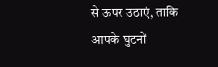से ऊपर उठाएं, ताकि आपके घुटनों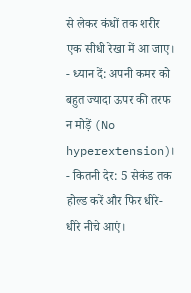से लेकर कंधों तक शरीर एक सीधी रेखा में आ जाए।
- ध्यान दें: अपनी कमर को बहुत ज्यादा ऊपर की तरफ न मोड़ें (No hyperextension)।
- कितनी देर: 5 सेकंड तक होल्ड करें और फिर धीरे-धीरे नीचे आएं।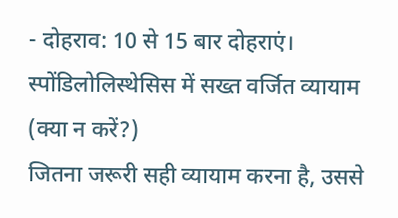- दोहराव: 10 से 15 बार दोहराएं।
स्पोंडिलोलिस्थेसिस में सख्त वर्जित व्यायाम (क्या न करें?)
जितना जरूरी सही व्यायाम करना है, उससे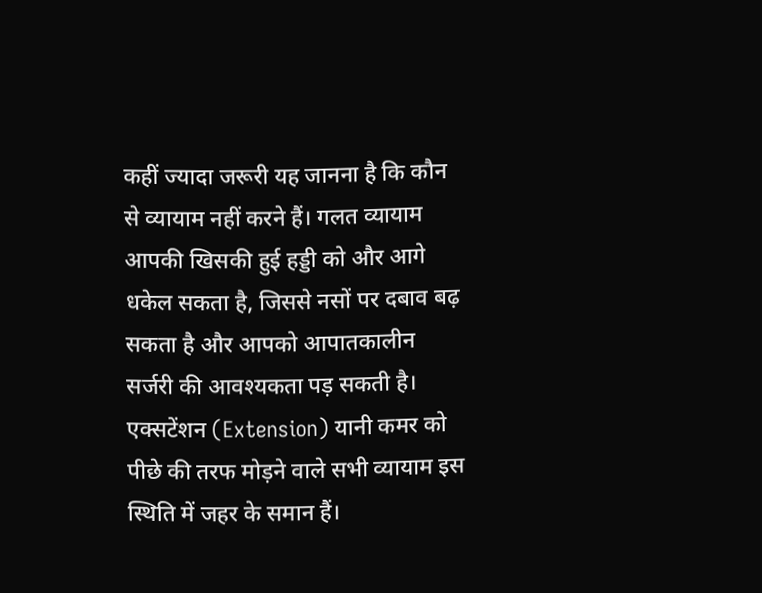कहीं ज्यादा जरूरी यह जानना है कि कौन से व्यायाम नहीं करने हैं। गलत व्यायाम आपकी खिसकी हुई हड्डी को और आगे धकेल सकता है, जिससे नसों पर दबाव बढ़ सकता है और आपको आपातकालीन सर्जरी की आवश्यकता पड़ सकती है। एक्सटेंशन (Extension) यानी कमर को पीछे की तरफ मोड़ने वाले सभी व्यायाम इस स्थिति में जहर के समान हैं।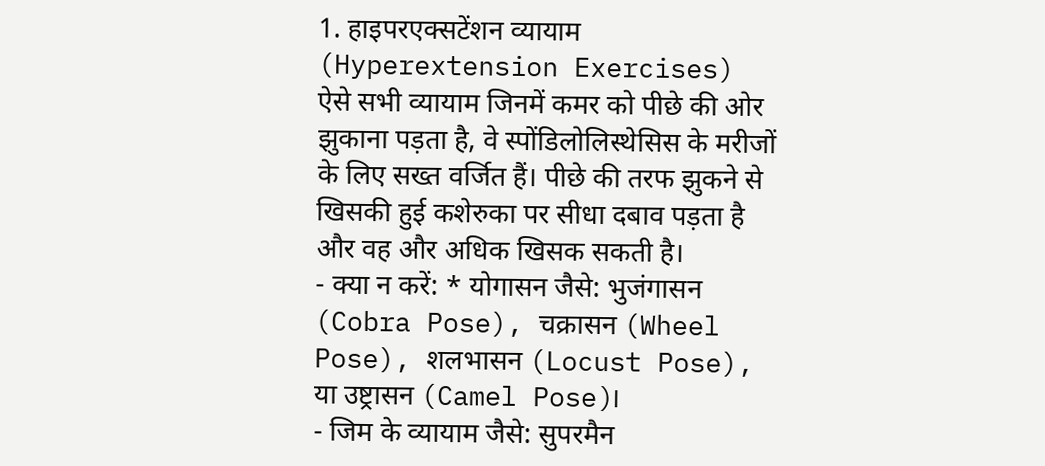1. हाइपरएक्सटेंशन व्यायाम (Hyperextension Exercises)
ऐसे सभी व्यायाम जिनमें कमर को पीछे की ओर झुकाना पड़ता है, वे स्पोंडिलोलिस्थेसिस के मरीजों के लिए सख्त वर्जित हैं। पीछे की तरफ झुकने से खिसकी हुई कशेरुका पर सीधा दबाव पड़ता है और वह और अधिक खिसक सकती है।
- क्या न करें: * योगासन जैसे: भुजंगासन (Cobra Pose), चक्रासन (Wheel Pose), शलभासन (Locust Pose), या उष्ट्रासन (Camel Pose)।
- जिम के व्यायाम जैसे: सुपरमैन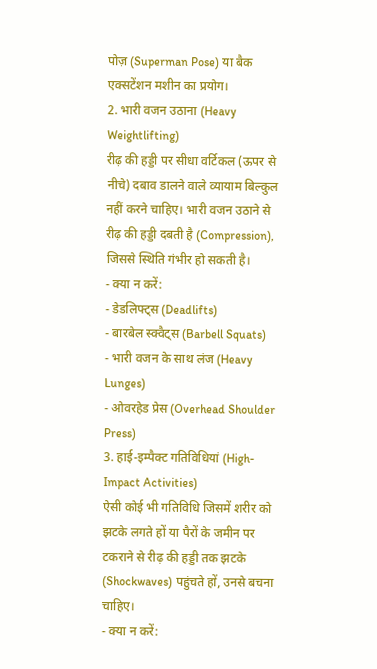पोज़ (Superman Pose) या बैक एक्सटेंशन मशीन का प्रयोग।
2. भारी वजन उठाना (Heavy Weightlifting)
रीढ़ की हड्डी पर सीधा वर्टिकल (ऊपर से नीचे) दबाव डालने वाले व्यायाम बिल्कुल नहीं करने चाहिए। भारी वजन उठाने से रीढ़ की हड्डी दबती है (Compression), जिससे स्थिति गंभीर हो सकती है।
- क्या न करें:
- डेडलिफ्ट्स (Deadlifts)
- बारबेल स्क्वैट्स (Barbell Squats)
- भारी वजन के साथ लंज (Heavy Lunges)
- ओवरहेड प्रेस (Overhead Shoulder Press)
3. हाई-इम्पैक्ट गतिविधियां (High-Impact Activities)
ऐसी कोई भी गतिविधि जिसमें शरीर को झटके लगते हों या पैरों के जमीन पर टकराने से रीढ़ की हड्डी तक झटके (Shockwaves) पहुंचते हों, उनसे बचना चाहिए।
- क्या न करें: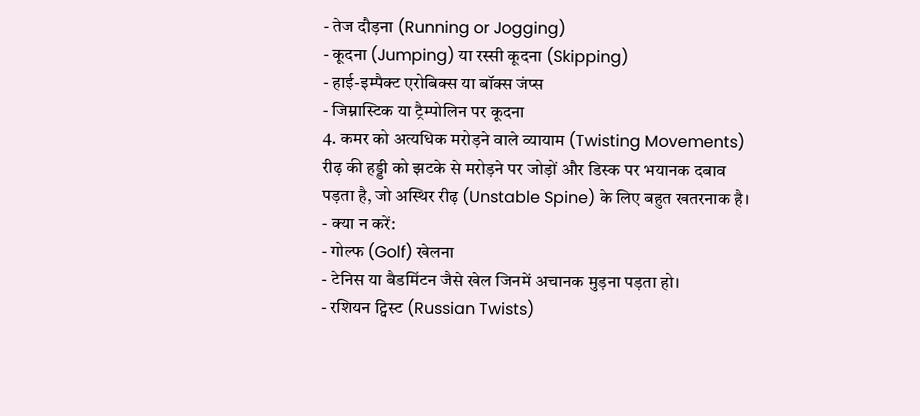- तेज दौड़ना (Running or Jogging)
- कूदना (Jumping) या रस्सी कूदना (Skipping)
- हाई-इम्पैक्ट एरोबिक्स या बॉक्स जंप्स
- जिम्नास्टिक या ट्रैम्पोलिन पर कूदना
4. कमर को अत्यधिक मरोड़ने वाले व्यायाम (Twisting Movements)
रीढ़ की हड्डी को झटके से मरोड़ने पर जोड़ों और डिस्क पर भयानक दबाव पड़ता है, जो अस्थिर रीढ़ (Unstable Spine) के लिए बहुत खतरनाक है।
- क्या न करें:
- गोल्फ (Golf) खेलना
- टेनिस या बैडमिंटन जैसे खेल जिनमें अचानक मुड़ना पड़ता हो।
- रशियन ट्विस्ट (Russian Twists)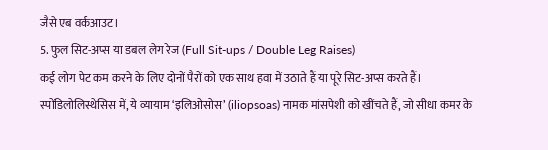जैसे एब वर्कआउट।
5. फुल सिट-अप्स या डबल लेग रेज (Full Sit-ups / Double Leg Raises)
कई लोग पेट कम करने के लिए दोनों पैरों को एक साथ हवा में उठाते हैं या पूरे सिट-अप्स करते हैं। स्पोंडिलोलिस्थेसिस में, ये व्यायाम ‘इलिओसोस’ (iliopsoas) नामक मांसपेशी को खींचते हैं, जो सीधा कमर के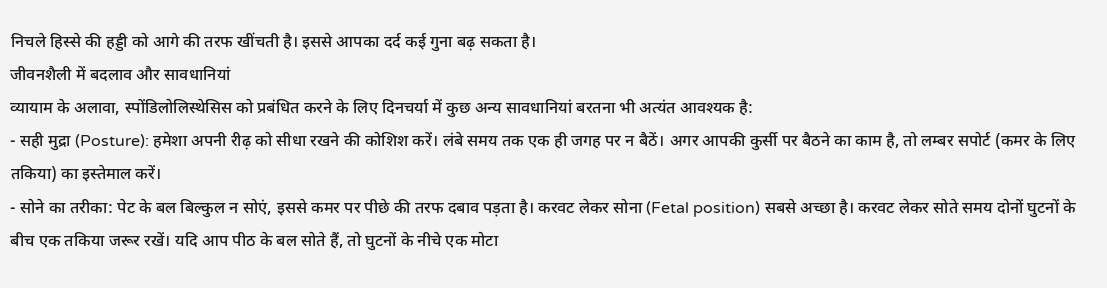निचले हिस्से की हड्डी को आगे की तरफ खींचती है। इससे आपका दर्द कई गुना बढ़ सकता है।
जीवनशैली में बदलाव और सावधानियां
व्यायाम के अलावा, स्पोंडिलोलिस्थेसिस को प्रबंधित करने के लिए दिनचर्या में कुछ अन्य सावधानियां बरतना भी अत्यंत आवश्यक है:
- सही मुद्रा (Posture): हमेशा अपनी रीढ़ को सीधा रखने की कोशिश करें। लंबे समय तक एक ही जगह पर न बैठें। अगर आपकी कुर्सी पर बैठने का काम है, तो लम्बर सपोर्ट (कमर के लिए तकिया) का इस्तेमाल करें।
- सोने का तरीका: पेट के बल बिल्कुल न सोएं, इससे कमर पर पीछे की तरफ दबाव पड़ता है। करवट लेकर सोना (Fetal position) सबसे अच्छा है। करवट लेकर सोते समय दोनों घुटनों के बीच एक तकिया जरूर रखें। यदि आप पीठ के बल सोते हैं, तो घुटनों के नीचे एक मोटा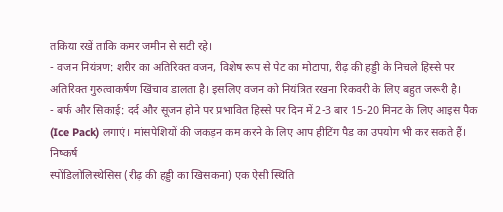तकिया रखें ताकि कमर जमीन से सटी रहे।
- वजन नियंत्रण: शरीर का अतिरिक्त वजन, विशेष रूप से पेट का मोटापा, रीढ़ की हड्डी के निचले हिस्से पर अतिरिक्त गुरुत्वाकर्षण खिंचाव डालता है। इसलिए वजन को नियंत्रित रखना रिकवरी के लिए बहुत जरूरी है।
- बर्फ और सिकाई: दर्द और सूजन होने पर प्रभावित हिस्से पर दिन में 2-3 बार 15-20 मिनट के लिए आइस पैक (Ice Pack) लगाएं। मांसपेशियों की जकड़न कम करने के लिए आप हीटिंग पैड का उपयोग भी कर सकते हैं।
निष्कर्ष
स्पोंडिलोलिस्थेसिस (रीढ़ की हड्डी का खिसकना) एक ऐसी स्थिति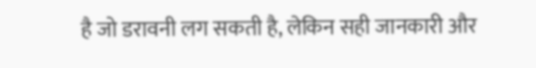है जो डरावनी लग सकती है, लेकिन सही जानकारी और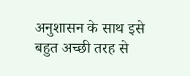अनुशासन के साथ इसे बहुत अच्छी तरह से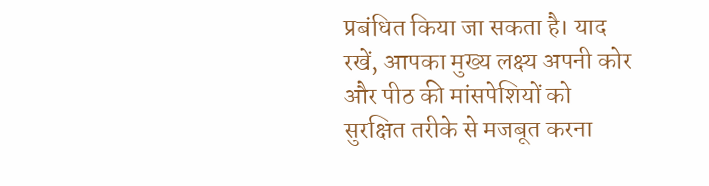प्रबंधित किया जा सकता है। याद रखें, आपका मुख्य लक्ष्य अपनी कोर और पीठ की मांसपेशियों को सुरक्षित तरीके से मजबूत करना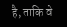है, ताकि वे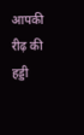आपकी रीढ़ की हड्डी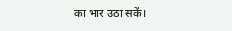का भार उठा सकें।